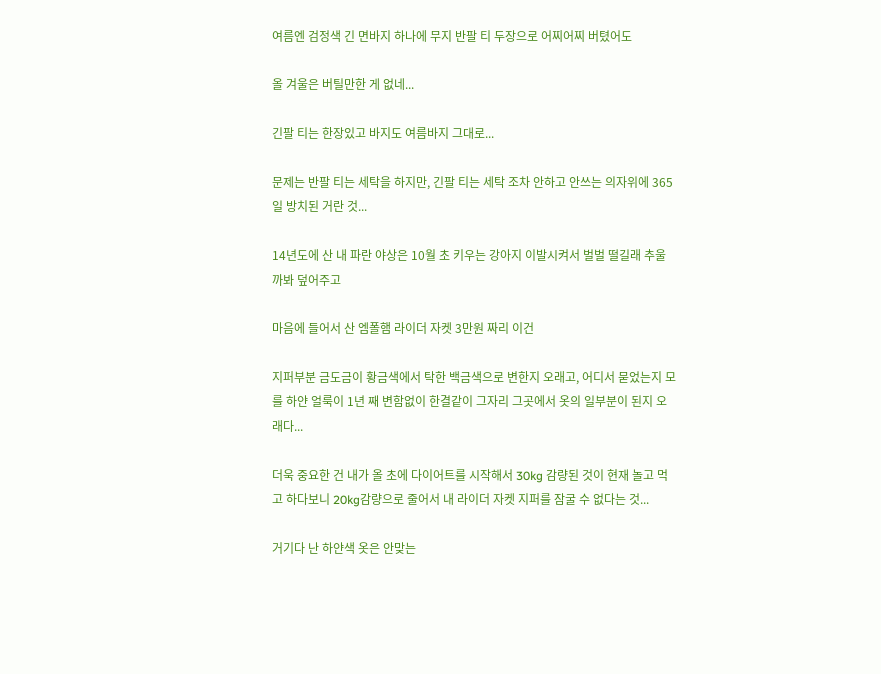여름엔 검정색 긴 면바지 하나에 무지 반팔 티 두장으로 어찌어찌 버텼어도

올 겨울은 버틸만한 게 없네...

긴팔 티는 한장있고 바지도 여름바지 그대로...

문제는 반팔 티는 세탁을 하지만, 긴팔 티는 세탁 조차 안하고 안쓰는 의자위에 365일 방치된 거란 것...

14년도에 산 내 파란 야상은 10월 초 키우는 강아지 이발시켜서 벌벌 떨길래 추울까봐 덮어주고

마음에 들어서 산 엠폴햄 라이더 자켓 3만원 짜리 이건

지퍼부분 금도금이 황금색에서 탁한 백금색으로 변한지 오래고, 어디서 묻었는지 모를 하얀 얼룩이 1년 째 변함없이 한결같이 그자리 그곳에서 옷의 일부분이 된지 오래다...

더욱 중요한 건 내가 올 초에 다이어트를 시작해서 30kg 감량된 것이 현재 놀고 먹고 하다보니 20kg감량으로 줄어서 내 라이더 자켓 지퍼를 잠굴 수 없다는 것...

거기다 난 하얀색 옷은 안맞는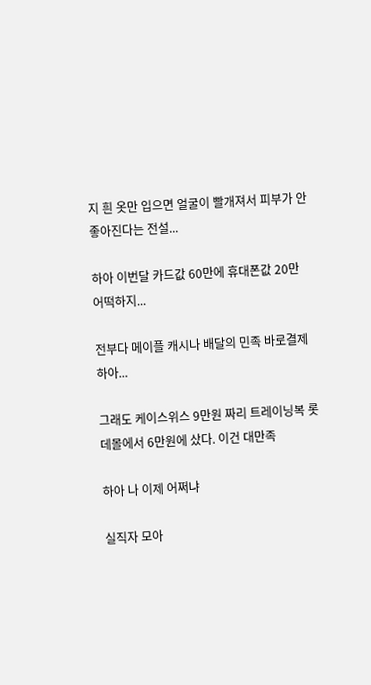지 흰 옷만 입으면 얼굴이 빨개져서 피부가 안좋아진다는 전설...

하아 이번달 카드값 60만에 휴대폰값 20만 어떡하지...

전부다 메이플 캐시나 배달의 민족 바로결제 하아...

그래도 케이스위스 9만원 짜리 트레이닝복 롯데몰에서 6만원에 샀다. 이건 대만족

하아 나 이제 어쩌냐

실직자 모아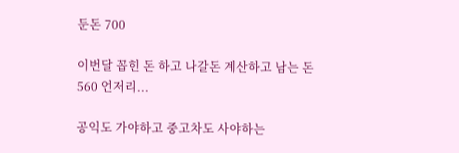둔돈 700

이번달 꼽힌 돈 하고 나갈돈 계산하고 남는 돈 560 언저리...

공익도 가야하고 중고차도 사야하는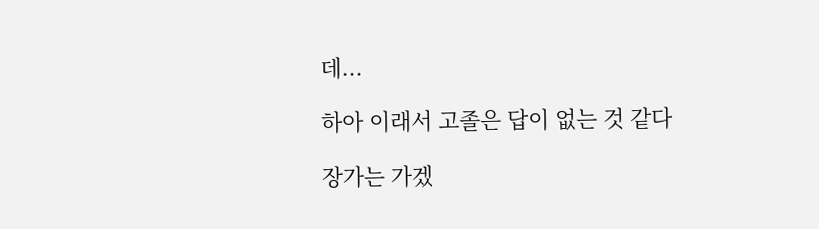데...

하아 이래서 고졸은 답이 없는 것 같다

장가는 가겠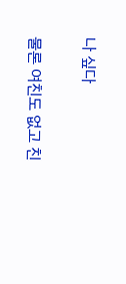나 싶다

물론 여친도 없고 친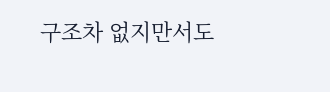구조차 없지만서도